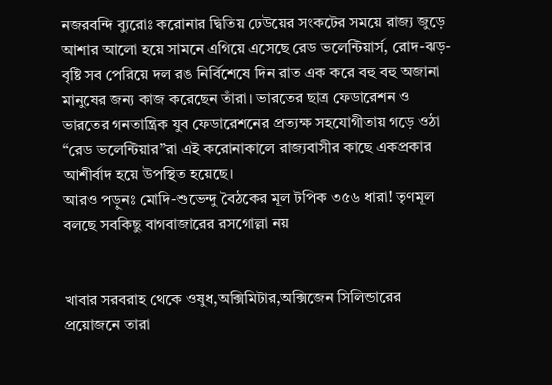নজরবন্দি ব্যুরোঃ করোনার দ্বিতিয় ঢেউয়ের সংকটের সময়ে রাজ্য জুড়ে আশার আলো হয়ে সামনে এগিয়ে এসেছে রেড ভলেন্টিয়ার্স, রোদ-ঝড়-বৃষ্টি সব পেরিয়ে দল রঙ নির্বিশেষে দিন রাত এক করে বহু বহু অজানা মানুষের জন্য কাজ করেছেন তাঁরা। ভারতের ছাত্র ফেডারেশন ও ভারতের গনতান্ত্রিক যুব ফেডারেশনের প্রত্যক্ষ সহযোগীতায় গড়ে ওঠা “রেড ভলেন্টিয়ার”রা এই করোনাকালে রাজ্যবাসীর কাছে একপ্রকার আশীর্বাদ হয়ে উপস্থিত হয়েছে।
আরও পড়ুনঃ মোদি-শুভেন্দু বৈঠকের মূল টপিক ৩৫৬ ধারা! তৃণমূল বলছে সবকিছু বাগবাজারের রসগোল্লা নয়


খাবার সরবরাহ থেকে ওষুধ,অক্সিমিটার,অক্সিজেন সিলিন্ডারের প্রয়োজনে তারা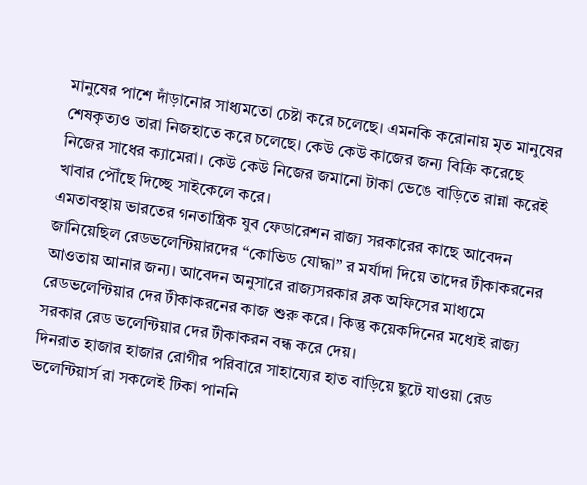মানুষের পাশে দাঁড়ানোর সাধ্যমতো চেষ্টা করে চলেছে। এমনকি করোনায় মৃত মানুষের শেষকৃত্যও তারা নিজহাতে করে চলেছে। কেউ কেউ কাজের জন্য বিক্রি করেছে নিজের সাধের ক্যামেরা। কেউ কেউ নিজের জমানো টাকা ভেঙে বাড়িতে রান্না করেই খাবার পৌঁছে দিচ্ছে সাইকেলে করে।
এমতাবস্থায় ভারতের গনতান্ত্রিক যুব ফেডারেশন রাজ্য সরকারের কাছে আবেদন জানিয়েছিল রেডভলেন্টিয়ারদের “কোভিড যোদ্ধা” র মর্যাদা দিয়ে তাদের টীকাকরনের আওতায় আনার জন্য। আবেদন অনুসারে রাজ্যসরকার ব্লক অফিসের মাধ্যমে রেডভলেন্টিয়ার দের টীকাকরনের কাজ শুরু করে। কিন্তু কয়েকদিনের মধ্যেই রাজ্য সরকার রেড ভলেন্টিয়ার দের টীকাকরন বন্ধ করে দেয়।
দিনরাত হাজার হাজার রোগীর পরিবারে সাহায্যের হাত বাড়িয়ে ছুটে যাওয়া রেড ভলেন্টিয়ার্স রা সকলেই টিকা পাননি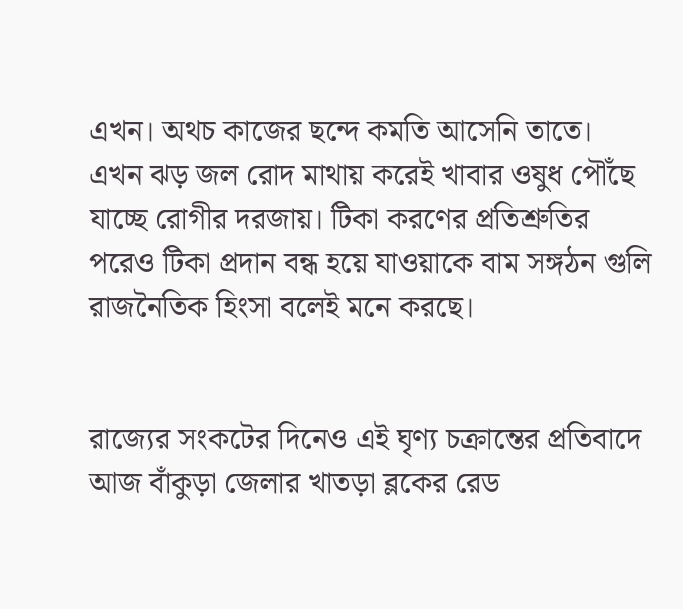এখন। অথচ কাজের ছন্দে কমতি আসেনি তাতে। এখন ঝড় জল রোদ মাথায় করেই খাবার ওষুধ পৌঁছে যাচ্ছে রোগীর দরজায়। টিকা করণের প্রতিশ্রুতির পরেও টিকা প্রদান বন্ধ হয়ে যাওয়াকে বাম সঙ্গঠন গুলি রাজনৈতিক হিংসা বলেই মনে করছে।


রাজ্যের সংকটের দিনেও এই ঘৃণ্য চক্রান্তের প্রতিবাদে আজ বাঁকুড়া জেলার খাতড়া ব্লকের রেড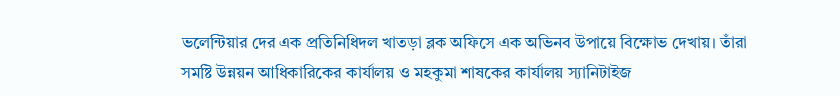ভলেন্টিয়ার দের এক প্রতিনিধিদল খাতড়া ব্লক অফিসে এক অভিনব উপায়ে বিক্ষোভ দেখায়। তাঁরা সমষ্টি উন্নয়ন আধিকারিকের কার্যালয় ও মহকুমা শাষকের কার্যালয় স্যানিটাইজ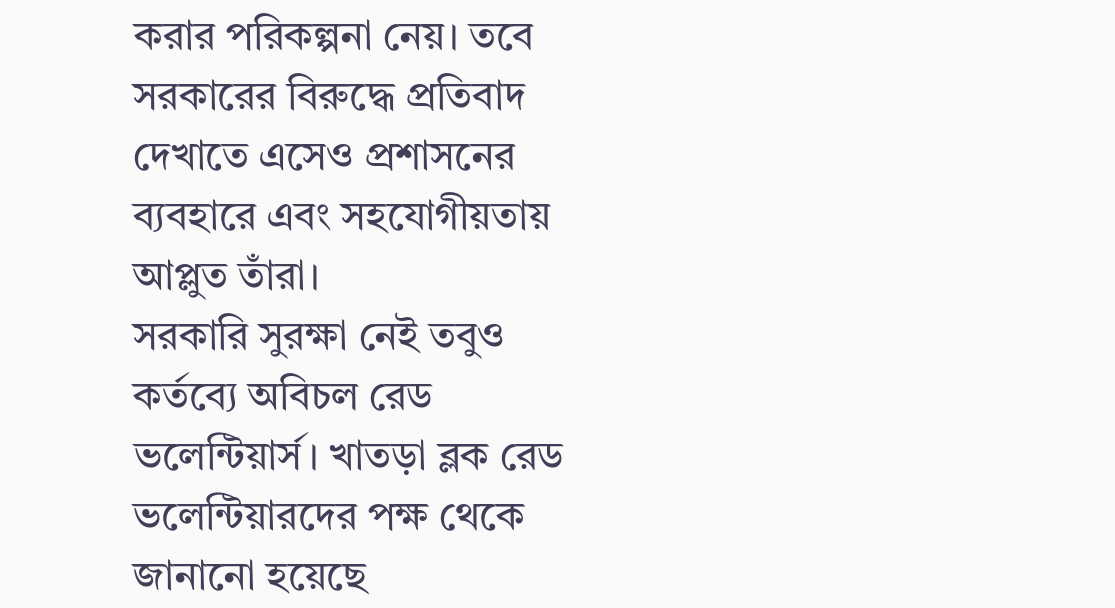করার পরিকল্পনা নেয়। তবে সরকারের বিরুদ্ধে প্রতিবাদ দেখাতে এসেও প্রশাসনের ব্যবহারে এবং সহযোগীয়তায় আপ্লুত তাঁরা।
সরকারি সুরক্ষা নেই তবুও কর্তব্যে অবিচল রেড ভলেন্টিয়ার্স। খাতড়া ব্লক রেড ভলেন্টিয়ারদের পক্ষ থেকে জানানো হয়েছে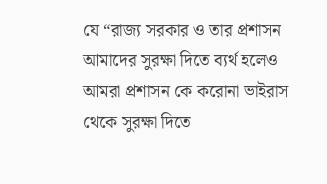যে “রাজ্য সরকার ও তার প্রশাসন আমাদের সুরক্ষা দিতে ব্যর্থ হলেও আমরা প্রশাসন কে করোনা ভাইরাস থেকে সুরক্ষা দিতে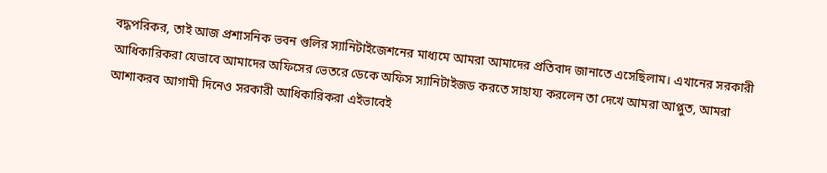বদ্ধপরিকর, তাই আজ প্রশাসনিক ভবন গুলির স্যানিটাইজেশনের মাধ্যমে আমরা আমাদের প্রতিবাদ জানাতে এসেছিলাম। এখানের সরকারী আধিকারিকরা যেভাবে আমাদের অফিসের ভেতরে ডেকে অফিস স্যানিটাইজড করতে সাহায্য করলেন তা দেখে আমরা আপ্লুত, আমরা আশাকরব আগামী দিনেও সরকারী আধিকারিকরা এইভাবেই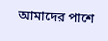আমাদের পাশে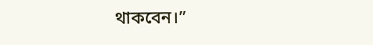থাকবেন।”